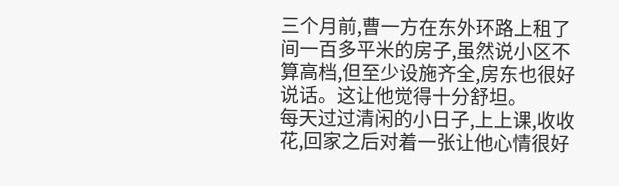三个月前,曹一方在东外环路上租了间一百多平米的房子,虽然说小区不算高档,但至少设施齐全,房东也很好说话。这让他觉得十分舒坦。
每天过过清闲的小日子,上上课,收收花,回家之后对着一张让他心情很好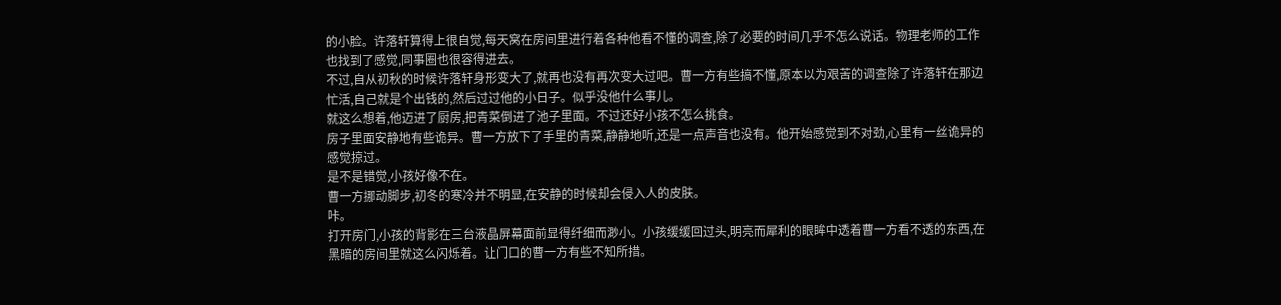的小脸。许落轩算得上很自觉,每天窝在房间里进行着各种他看不懂的调查,除了必要的时间几乎不怎么说话。物理老师的工作也找到了感觉,同事圈也很容得进去。
不过,自从初秋的时候许落轩身形变大了,就再也没有再次变大过吧。曹一方有些搞不懂,原本以为艰苦的调查除了许落轩在那边忙活,自己就是个出钱的,然后过过他的小日子。似乎没他什么事儿。
就这么想着,他迈进了厨房,把青菜倒进了池子里面。不过还好小孩不怎么挑食。
房子里面安静地有些诡异。曹一方放下了手里的青菜,静静地听,还是一点声音也没有。他开始感觉到不对劲,心里有一丝诡异的感觉掠过。
是不是错觉,小孩好像不在。
曹一方挪动脚步,初冬的寒冷并不明显,在安静的时候却会侵入人的皮肤。
咔。
打开房门,小孩的背影在三台液晶屏幕面前显得纤细而渺小。小孩缓缓回过头,明亮而犀利的眼眸中透着曹一方看不透的东西,在黑暗的房间里就这么闪烁着。让门口的曹一方有些不知所措。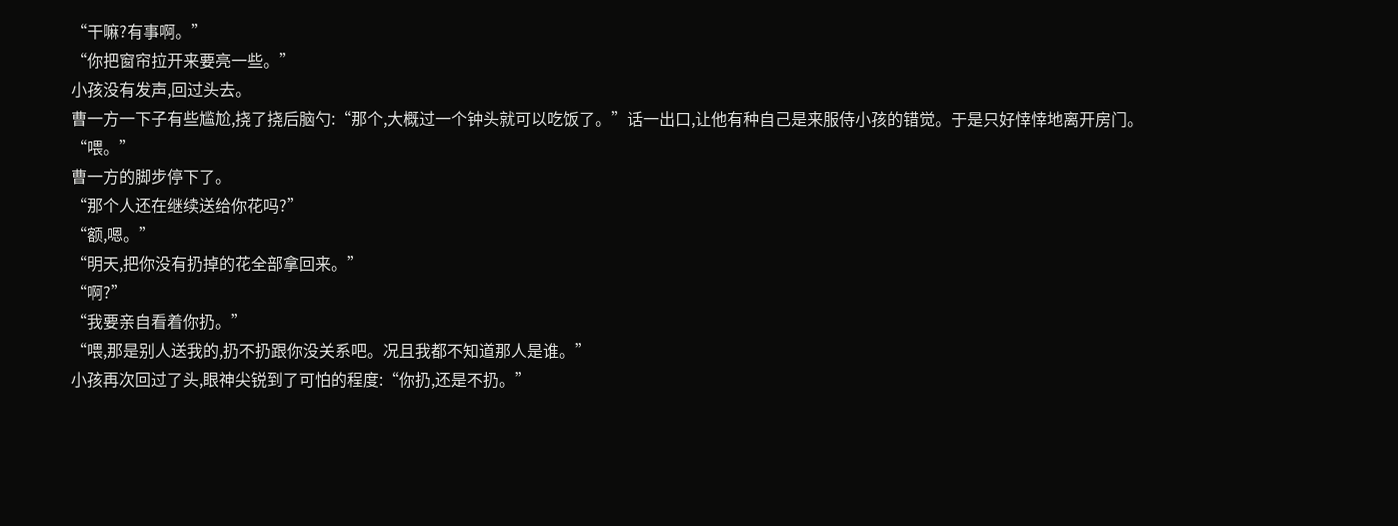“干嘛?有事啊。”
“你把窗帘拉开来要亮一些。”
小孩没有发声,回过头去。
曹一方一下子有些尴尬,挠了挠后脑勺:“那个,大概过一个钟头就可以吃饭了。”话一出口,让他有种自己是来服侍小孩的错觉。于是只好悻悻地离开房门。
“喂。”
曹一方的脚步停下了。
“那个人还在继续送给你花吗?”
“额,嗯。”
“明天,把你没有扔掉的花全部拿回来。”
“啊?”
“我要亲自看着你扔。”
“喂,那是别人送我的,扔不扔跟你没关系吧。况且我都不知道那人是谁。”
小孩再次回过了头,眼神尖锐到了可怕的程度:“你扔,还是不扔。”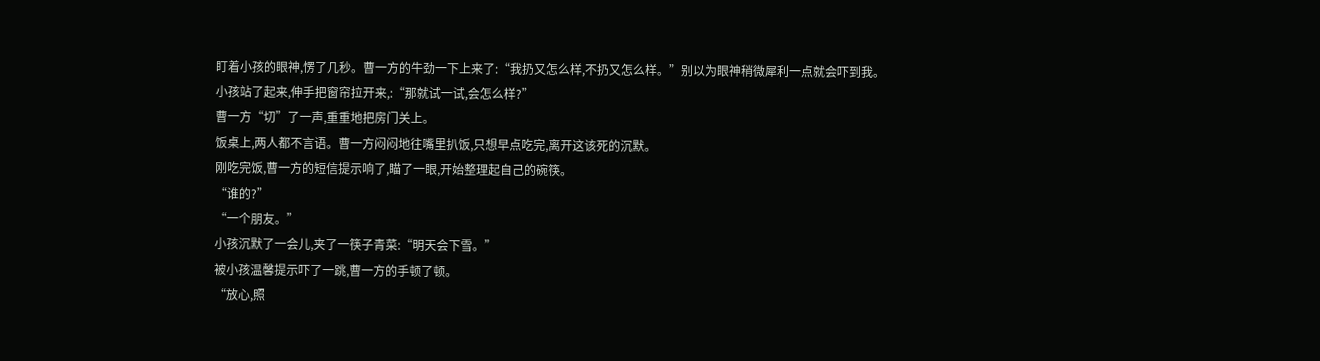盯着小孩的眼神,愣了几秒。曹一方的牛劲一下上来了:“我扔又怎么样,不扔又怎么样。”别以为眼神稍微犀利一点就会吓到我。
小孩站了起来,伸手把窗帘拉开来,:“那就试一试,会怎么样?”
曹一方“切”了一声,重重地把房门关上。
饭桌上,两人都不言语。曹一方闷闷地往嘴里扒饭,只想早点吃完,离开这该死的沉默。
刚吃完饭,曹一方的短信提示响了,瞄了一眼,开始整理起自己的碗筷。
“谁的?”
“一个朋友。”
小孩沉默了一会儿,夹了一筷子青菜:“明天会下雪。”
被小孩温馨提示吓了一跳,曹一方的手顿了顿。
“放心,照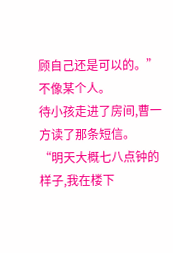顾自己还是可以的。”不像某个人。
待小孩走进了房间,曹一方读了那条短信。
“明天大概七八点钟的样子,我在楼下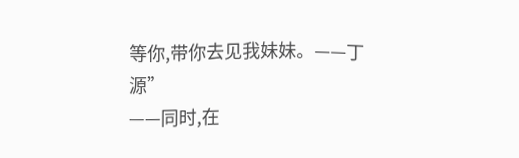等你,带你去见我妹妹。——丁源”
——同时,在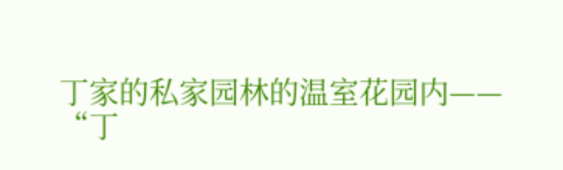丁家的私家园林的温室花园内——
“丁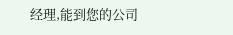经理,能到您的公司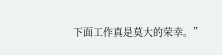下面工作真是莫大的荣幸。”